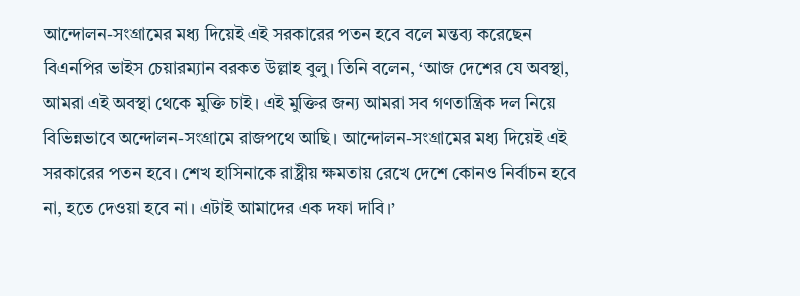আন্দোলন-সংগ্রামের মধ্য দিয়েই এই সরকারের পতন হবে বলে মন্তব্য করেছেন বিএনপির ভাইস চেয়ারম্যান বরকত উল্লাহ বুলু। তিনি বলেন, ‘আজ দেশের যে অবস্থা, আমরা এই অবস্থা থেকে মুক্তি চাই। এই মুক্তির জন্য আমরা সব গণতান্ত্রিক দল নিয়ে বিভিন্নভাবে অন্দোলন-সংগ্রামে রাজপথে আছি। আন্দোলন-সংগ্রামের মধ্য দিয়েই এই সরকারের পতন হবে। শেখ হাসিনাকে রাষ্ট্রীয় ক্ষমতায় রেখে দেশে কোনও নির্বাচন হবে না, হতে দেওয়া হবে না। এটাই আমাদের এক দফা দাবি।’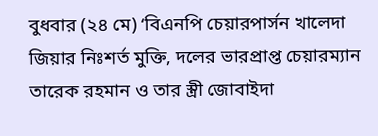বুধবার (২৪ মে) ‘বিএনপি চেয়ারপার্সন খালেদা জিয়ার নিঃশর্ত মুক্তি, দলের ভারপ্রাপ্ত চেয়ারম্যান তারেক রহমান ও তার স্ত্রী জোবাইদা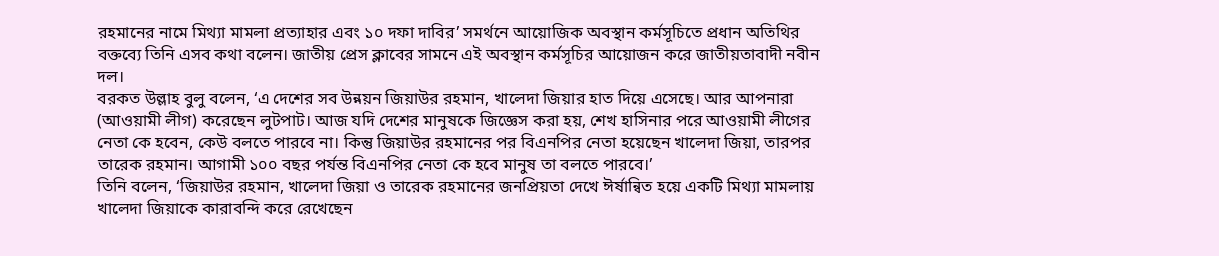রহমানের নামে মিথ্যা মামলা প্রত্যাহার এবং ১০ দফা দাবির’ সমর্থনে আয়োজিক অবস্থান কর্মসূচিতে প্রধান অতিথির বক্তব্যে তিনি এসব কথা বলেন। জাতীয় প্রেস ক্লাবের সামনে এই অবস্থান কর্মসূচির আয়োজন করে জাতীয়তাবাদী নবীন দল।
বরকত উল্লাহ বুলু বলেন, ‘এ দেশের সব উন্নয়ন জিয়াউর রহমান, খালেদা জিয়ার হাত দিয়ে এসেছে। আর আপনারা (আওয়ামী লীগ) করেছেন লুটপাট। আজ যদি দেশের মানুষকে জিজ্ঞেস করা হয়, শেখ হাসিনার পরে আওয়ামী লীগের নেতা কে হবেন, কেউ বলতে পারবে না। কিন্তু জিয়াউর রহমানের পর বিএনপির নেতা হয়েছেন খালেদা জিয়া, তারপর তারেক রহমান। আগামী ১০০ বছর পর্যন্ত বিএনপির নেতা কে হবে মানুষ তা বলতে পারবে।’
তিনি বলেন, ‘জিয়াউর রহমান, খালেদা জিয়া ও তারেক রহমানের জনপ্রিয়তা দেখে ঈর্ষান্বিত হয়ে একটি মিথ্যা মামলায় খালেদা জিয়াকে কারাবন্দি করে রেখেছেন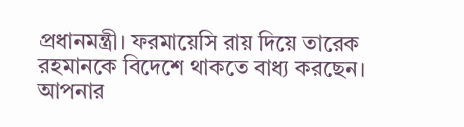প্রধানমন্ত্রী। ফরমায়েসি রায় দিয়ে তারেক রহমানকে বিদেশে থাকতে বাধ্য করছেন। আপনার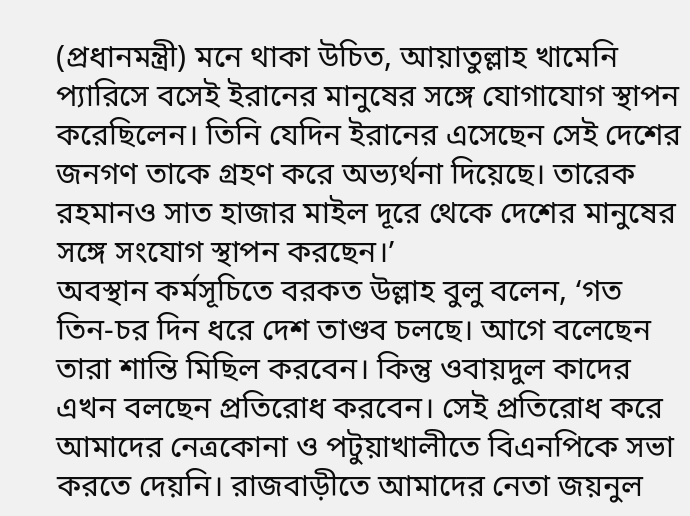(প্রধানমন্ত্রী) মনে থাকা উচিত, আয়াতুল্লাহ খামেনি প্যারিসে বসেই ইরানের মানুষের সঙ্গে যোগাযোগ স্থাপন করেছিলেন। তিনি যেদিন ইরানের এসেছেন সেই দেশের জনগণ তাকে গ্রহণ করে অভ্যর্থনা দিয়েছে। তারেক রহমানও সাত হাজার মাইল দূরে থেকে দেশের মানুষের সঙ্গে সংযোগ স্থাপন করছেন।’
অবস্থান কর্মসূচিতে বরকত উল্লাহ বুলু বলেন, ‘গত তিন-চর দিন ধরে দেশ তাণ্ডব চলছে। আগে বলেছেন তারা শান্তি মিছিল করবেন। কিন্তু ওবায়দুল কাদের এখন বলছেন প্রতিরোধ করবেন। সেই প্রতিরোধ করে আমাদের নেত্রকোনা ও পটুয়াখালীতে বিএনপিকে সভা করতে দেয়নি। রাজবাড়ীতে আমাদের নেতা জয়নুল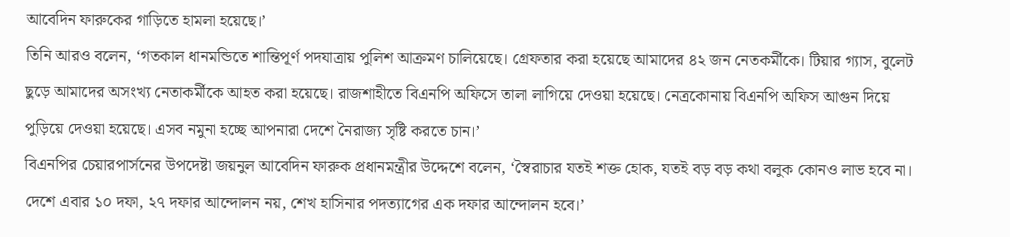আবেদিন ফারুকের গাড়িতে হামলা হয়েছে।’
তিনি আরও বলেন, ‘গতকাল ধানমন্ডিতে শান্তিপূর্ণ পদযাত্রায় পুলিশ আক্রমণ চালিয়েছে। গ্রেফতার করা হয়েছে আমাদের ৪২ জন নেতকর্মীকে। টিয়ার গ্যাস, বুলেট ছুড়ে আমাদের অসংখ্য নেতাকর্মীকে আহত করা হয়েছে। রাজশাহীতে বিএনপি অফিসে তালা লাগিয়ে দেওয়া হয়েছে। নেত্রকোনায় বিএনপি অফিস আগুন দিয়ে পুড়িয়ে দেওয়া হয়েছে। এসব নমুনা হচ্ছে আপনারা দেশে নৈরাজ্য সৃষ্টি করতে চান।’
বিএনপির চেয়ারপার্সনের উপদেষ্টা জয়নুল আবেদিন ফারুক প্রধানমন্ত্রীর উদ্দেশে বলেন, ‘স্বৈরাচার যতই শক্ত হোক, যতই বড় বড় কথা বলুক কোনও লাভ হবে না। দেশে এবার ১০ দফা, ২৭ দফার আন্দোলন নয়, শেখ হাসিনার পদত্যাগের এক দফার আন্দোলন হবে।’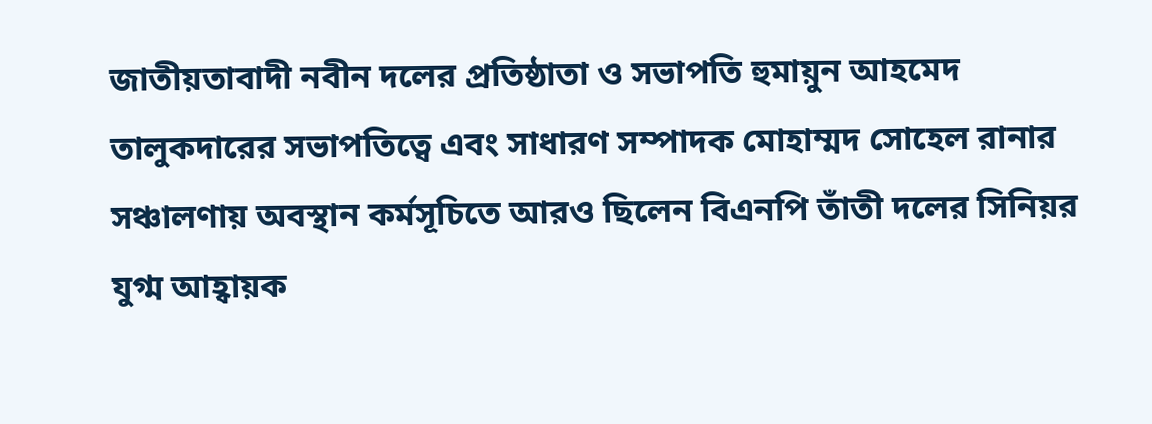জাতীয়তাবাদী নবীন দলের প্রতিষ্ঠাতা ও সভাপতি হুমায়ুন আহমেদ তালুকদারের সভাপতিত্বে এবং সাধারণ সম্পাদক মোহাম্মদ সোহেল রানার সঞ্চালণায় অবস্থান কর্মসূচিতে আরও ছিলেন বিএনপি তাঁতী দলের সিনিয়র যুগ্ম আহ্বায়ক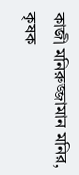কাজী মনিরুজ্জামান মনির, কৃষক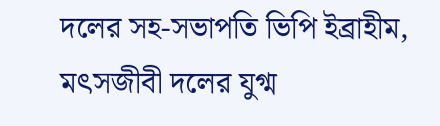দলের সহ-সভাপতি ভিপি ইব্রাহীম, মৎসজীবী দলের যুগ্ম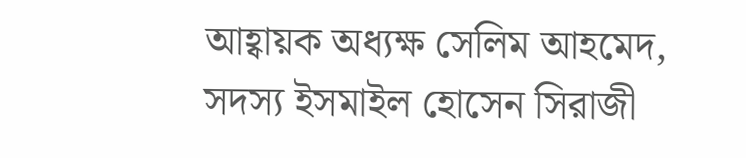আহ্বায়ক অধ্যক্ষ সেলিম আহমেদ, সদস্য ইসমাইল হোসেন সিরাজী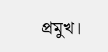প্রমুখ।